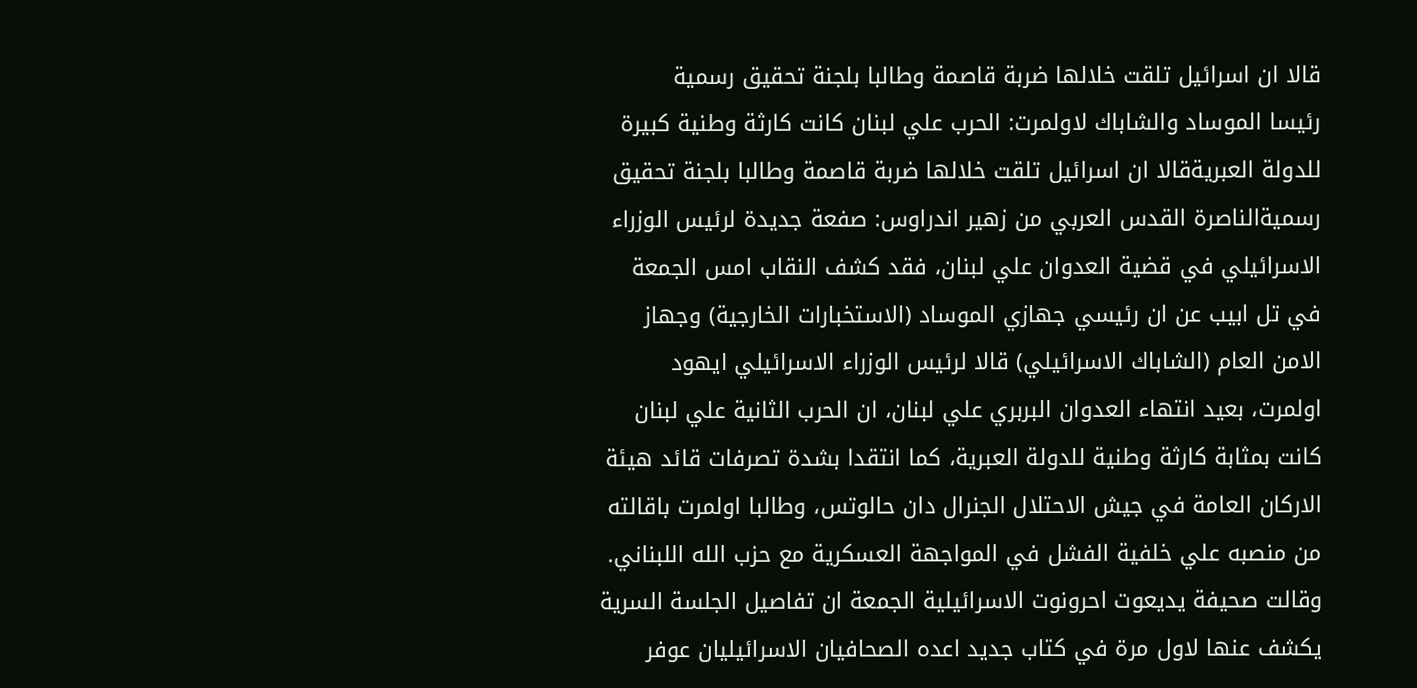قالا ان اسرائيل تلقت خلالها ضربة قاصمة وطالبا بلجنة تحقيق رسمية
رئيسا الموساد والشاباك لاولمرت: الحرب علي لبنان كانت كارثة وطنية كبيرة للدولة العبريةقالا ان اسرائيل تلقت خلالها ضربة قاصمة وطالبا بلجنة تحقيق رسميةالناصرة القدس العربي من زهير اندراوس: صفعة جديدة لرئيس الوزراء الاسرائيلي في قضية العدوان علي لبنان، فقد كشف النقاب امس الجمعة في تل ابيب عن ان رئيسي جهازي الموساد (الاستخبارات الخارجية) وجهاز الامن العام (الشاباك الاسرائيلي) قالا لرئيس الوزراء الاسرائيلي ايهود اولمرت، بعيد انتهاء العدوان البربري علي لبنان، ان الحرب الثانية علي لبنان كانت بمثابة كارثة وطنية للدولة العبرية، كما انتقدا بشدة تصرفات قائد هيئة الاركان العامة في جيش الاحتلال الجنرال دان حالوتس، وطالبا اولمرت باقالته من منصبه علي خلفية الفشل في المواجهة العسكرية مع حزب الله اللبناني. وقالت صحيفة يديعوت احرونوت الاسرائيلية الجمعة ان تفاصيل الجلسة السرية يكشف عنها لاول مرة في كتاب جديد اعده الصحافيان الاسرائيليان عوفر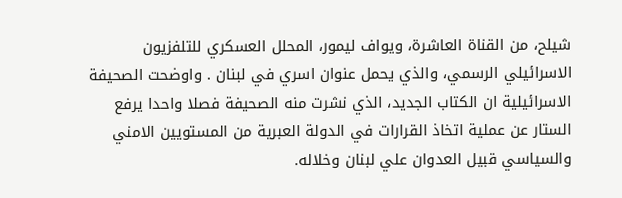شيلح، من القناة العاشرة، ويواف ليمور، المحلل العسكري للتلفزيون الاسرائيلي الرسمي، والذي يحمل عنوان اسري في لبنان . واوضحت الصحيفة الاسرائيلية ان الكتاب الجديد، الذي نشرت منه الصحيفة فصلا واحدا يرفع الستار عن عملية اتخاذ القرارات في الدولة العبرية من المستويين الامني والسياسي قبيل العدوان علي لبنان وخلاله.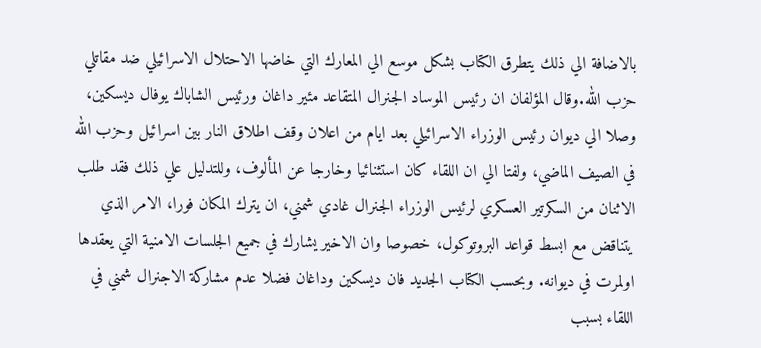بالاضافة الي ذلك يتطرق الكتاب بشكل موسع الي المعارك التي خاضها الاحتلال الاسرائيلي ضد مقاتلي حزب الله.وقال المؤلفان ان رئيس الموساد الجنرال المتقاعد مئير داغان ورئيس الشاباك يوفال ديسكين، وصلا الي ديوان رئيس الوزراء الاسرائيلي بعد ايام من اعلان وقف اطلاق النار بين اسرائيل وحزب الله في الصيف الماضي، ولفتا الي ان اللقاء كان استثنائيا وخارجا عن المألوف، وللتدليل علي ذلك فقد طلب الاثنان من السكرتير العسكري لرئيس الوزراء الجنرال غادي شمني، ان يترك المكان فورا، الامر الذي يتناقض مع ابسط قواعد البروتوكول، خصوصا وان الاخير يشارك في جميع الجلسات الامنية التي يعقدها اولمرت في ديوانه. وبحسب الكتاب الجديد فان ديسكين وداغان فضلا عدم مشاركة الاجنرال شمني في اللقاء بسبب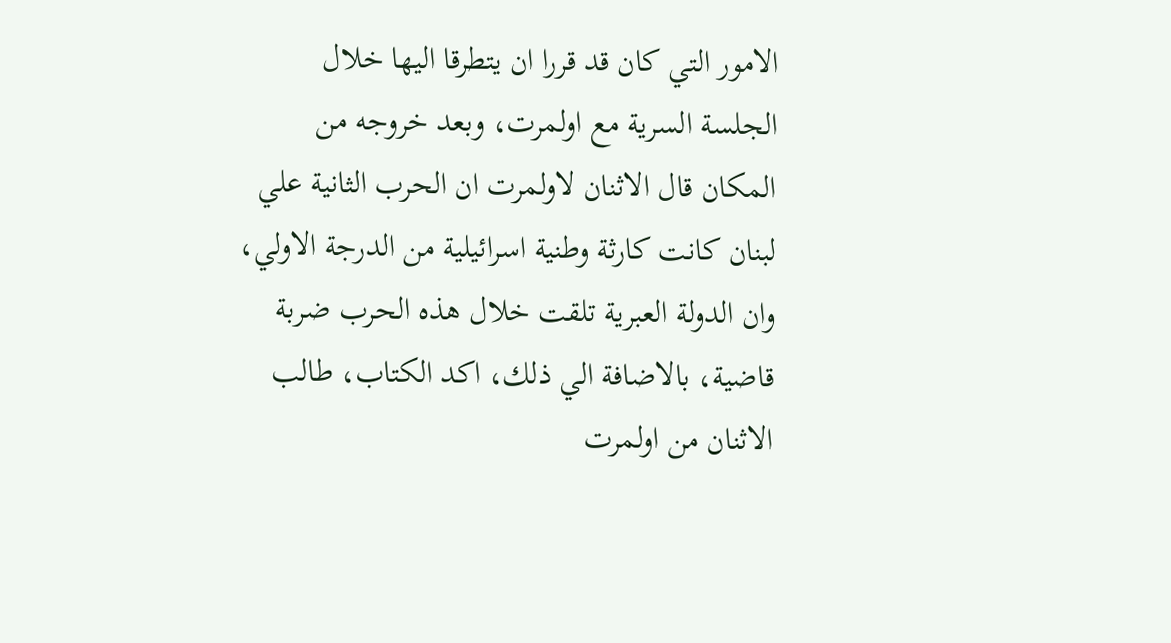الامور التي كان قد قررا ان يتطرقا اليها خلال الجلسة السرية مع اولمرت، وبعد خروجه من المكان قال الاثنان لاولمرت ان الحرب الثانية علي لبنان كانت كارثة وطنية اسرائيلية من الدرجة الاولي، وان الدولة العبرية تلقت خلال هذه الحرب ضربة قاضية، بالاضافة الي ذلك، اكد الكتاب، طالب الاثنان من اولمرت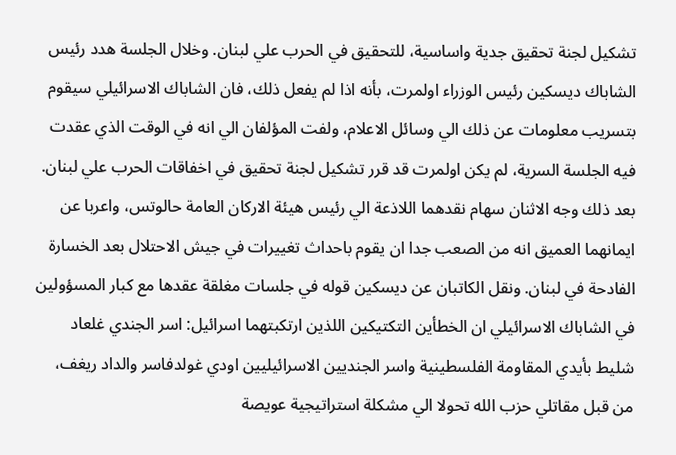تشكيل لجنة تحقيق جدية واساسية، للتحقيق في الحرب علي لبنان. وخلال الجلسة هدد رئيس الشاباك ديسكين رئيس الوزراء اولمرت، بأنه اذا لم يفعل ذلك، فان الشاباك الاسرائيلي سيقوم بتسريب معلومات عن ذلك الي وسائل الاعلام، ولفت المؤلفان الي انه في الوقت الذي عقدت فيه الجلسة السرية، لم يكن اولمرت قد قرر تشكيل لجنة تحقيق في اخفاقات الحرب علي لبنان. بعد ذلك وجه الاثنان سهام نقدهما اللاذعة الي رئيس هيئة الاركان العامة حالوتس، واعربا عن ايمانهما العميق انه من الصعب جدا ان يقوم باحداث تغييرات في جيش الاحتلال بعد الخسارة الفادحة في لبنان. ونقل الكاتبان عن ديسكين قوله في جلسات مغلقة عقدها مع كبار المسؤولين في الشاباك الاسرائيلي ان الخطأين التكتيكين اللذين ارتكبتهما اسرائيل: اسر الجندي غلعاد شليط بأيدي المقاومة الفلسطينية واسر الجنديين الاسرائيليين اودي غولدفاسر والداد ريغف، من قبل مقاتلي حزب الله تحولا الي مشكلة استراتيجية عويصة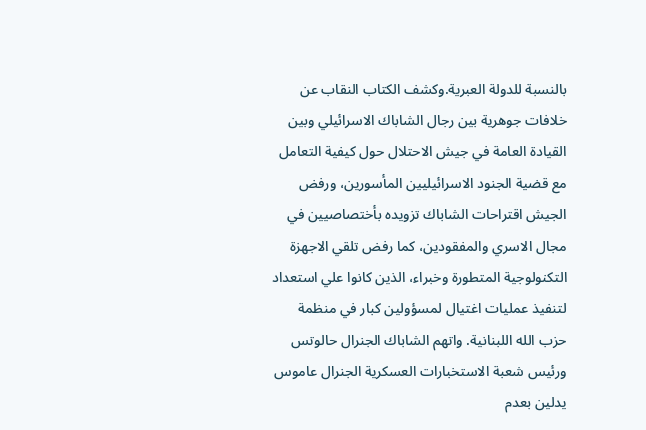بالنسبة للدولة العبرية.وكشف الكتاب النقاب عن خلافات جوهرية بين رجال الشاباك الاسرائيلي وبين القيادة العامة في جيش الاحتلال حول كيفية التعامل مع قضية الجنود الاسرائيليين المأسورين، ورفض الجيش اقتراحات الشاباك تزويده بأختصاصيين في مجال الاسري والمفقودين، كما رفض تلقي الاجهزة التكنولوجية المتطورة وخبراء، الذين كانوا علي استعداد لتنفيذ عمليات اغتيال لمسؤولين كبار في منظمة حزب الله اللبنانية. واتهم الشاباك الجنرال حالوتس ورئيس شعبة الاستخبارات العسكرية الجنرال عاموس يدلين بعدم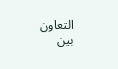التعاون بين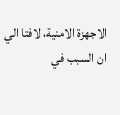الاجهزة الامنية، لافتا الي ان السبب في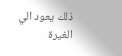ذلك يعود الي الغيرة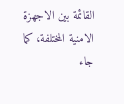القائمة بين الاجهزة الامنية المختلفة، كما جاء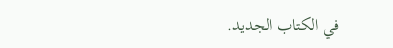في الكتاب الجديد.